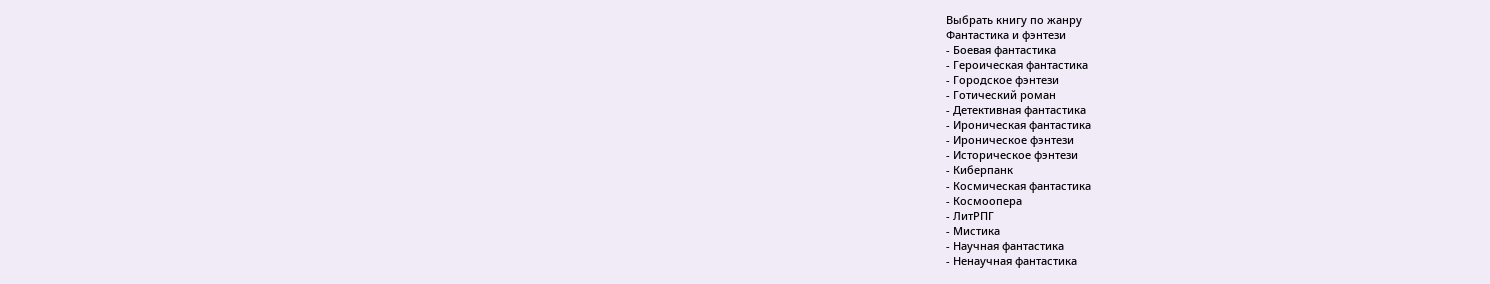Выбрать книгу по жанру
Фантастика и фэнтези
- Боевая фантастика
- Героическая фантастика
- Городское фэнтези
- Готический роман
- Детективная фантастика
- Ироническая фантастика
- Ироническое фэнтези
- Историческое фэнтези
- Киберпанк
- Космическая фантастика
- Космоопера
- ЛитРПГ
- Мистика
- Научная фантастика
- Ненаучная фантастика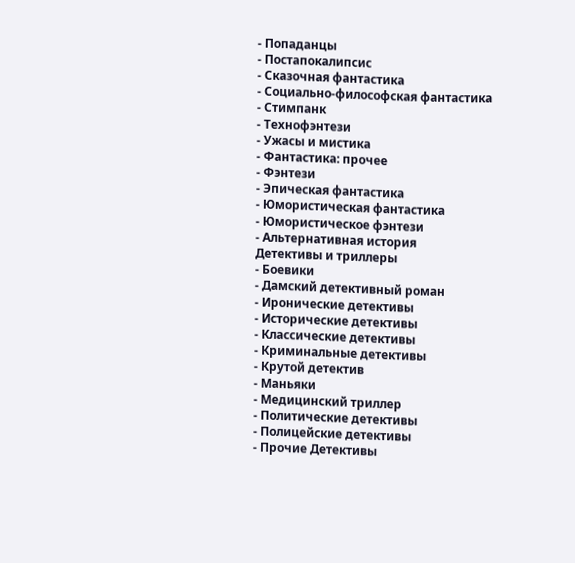- Попаданцы
- Постапокалипсис
- Сказочная фантастика
- Социально-философская фантастика
- Стимпанк
- Технофэнтези
- Ужасы и мистика
- Фантастика: прочее
- Фэнтези
- Эпическая фантастика
- Юмористическая фантастика
- Юмористическое фэнтези
- Альтернативная история
Детективы и триллеры
- Боевики
- Дамский детективный роман
- Иронические детективы
- Исторические детективы
- Классические детективы
- Криминальные детективы
- Крутой детектив
- Маньяки
- Медицинский триллер
- Политические детективы
- Полицейские детективы
- Прочие Детективы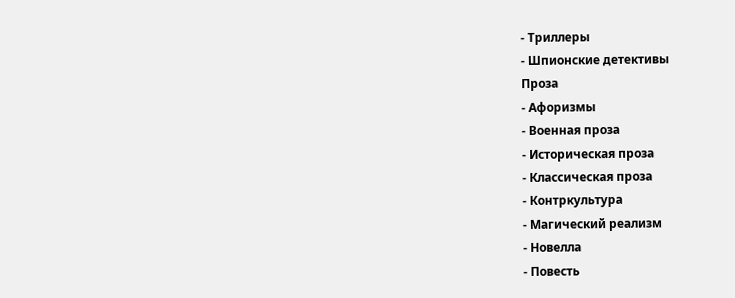- Триллеры
- Шпионские детективы
Проза
- Афоризмы
- Военная проза
- Историческая проза
- Классическая проза
- Контркультура
- Магический реализм
- Новелла
- Повесть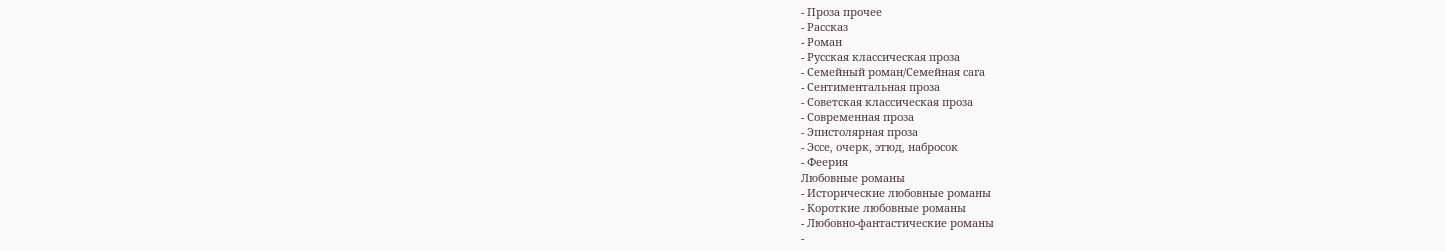- Проза прочее
- Рассказ
- Роман
- Русская классическая проза
- Семейный роман/Семейная сага
- Сентиментальная проза
- Советская классическая проза
- Современная проза
- Эпистолярная проза
- Эссе, очерк, этюд, набросок
- Феерия
Любовные романы
- Исторические любовные романы
- Короткие любовные романы
- Любовно-фантастические романы
-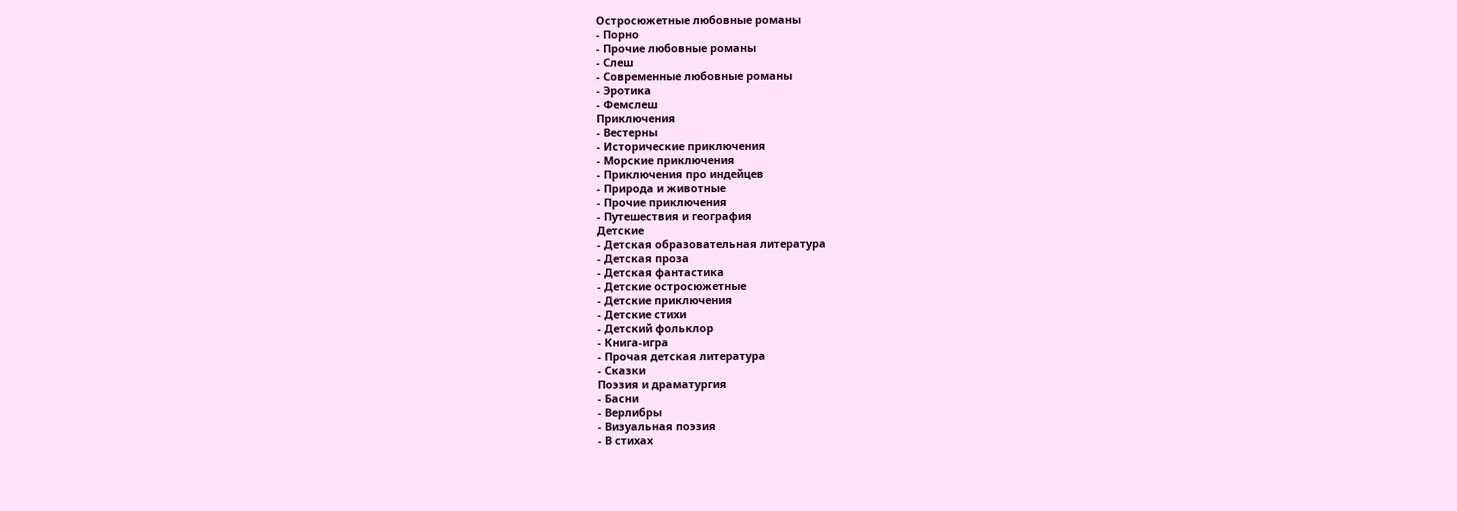Остросюжетные любовные романы
- Порно
- Прочие любовные романы
- Слеш
- Современные любовные романы
- Эротика
- Фемслеш
Приключения
- Вестерны
- Исторические приключения
- Морские приключения
- Приключения про индейцев
- Природа и животные
- Прочие приключения
- Путешествия и география
Детские
- Детская образовательная литература
- Детская проза
- Детская фантастика
- Детские остросюжетные
- Детские приключения
- Детские стихи
- Детский фольклор
- Книга-игра
- Прочая детская литература
- Сказки
Поэзия и драматургия
- Басни
- Верлибры
- Визуальная поэзия
- В стихах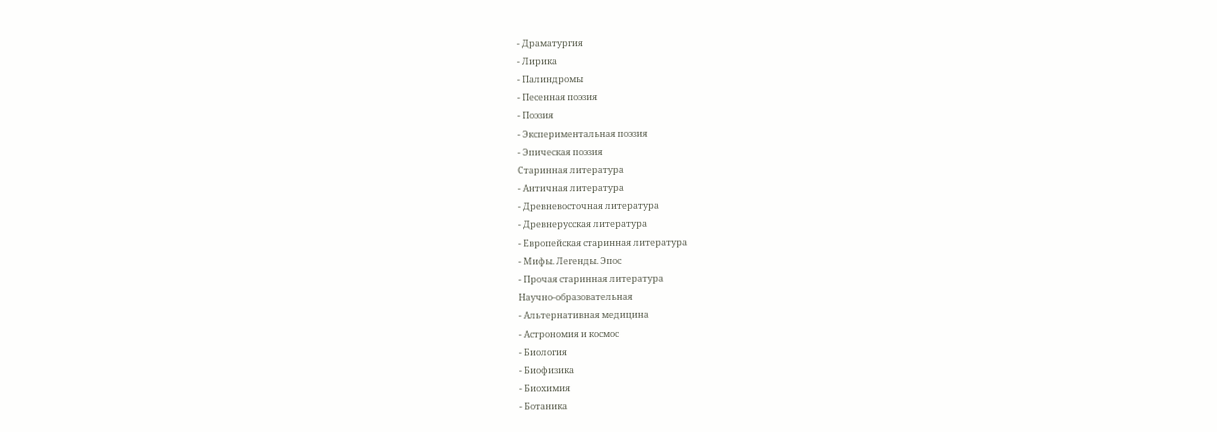- Драматургия
- Лирика
- Палиндромы
- Песенная поэзия
- Поэзия
- Экспериментальная поэзия
- Эпическая поэзия
Старинная литература
- Античная литература
- Древневосточная литература
- Древнерусская литература
- Европейская старинная литература
- Мифы. Легенды. Эпос
- Прочая старинная литература
Научно-образовательная
- Альтернативная медицина
- Астрономия и космос
- Биология
- Биофизика
- Биохимия
- Ботаника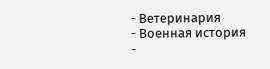- Ветеринария
- Военная история
-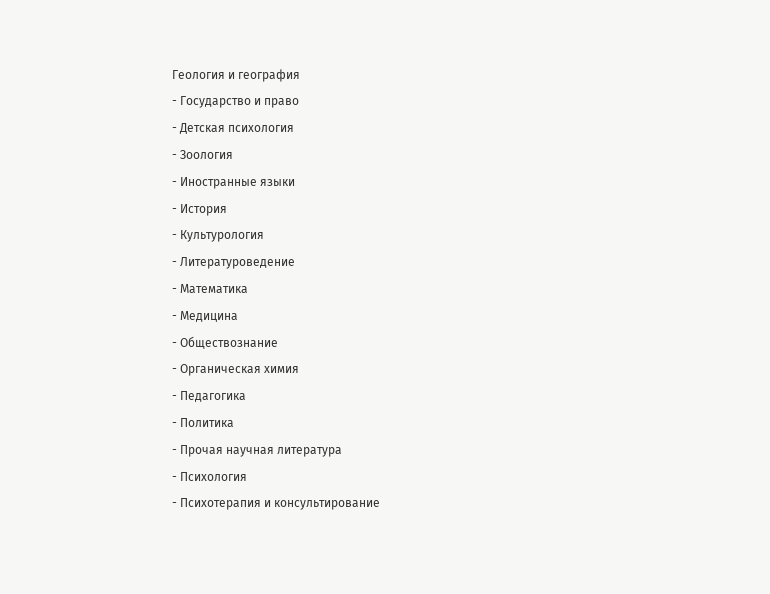Геология и география
- Государство и право
- Детская психология
- Зоология
- Иностранные языки
- История
- Культурология
- Литературоведение
- Математика
- Медицина
- Обществознание
- Органическая химия
- Педагогика
- Политика
- Прочая научная литература
- Психология
- Психотерапия и консультирование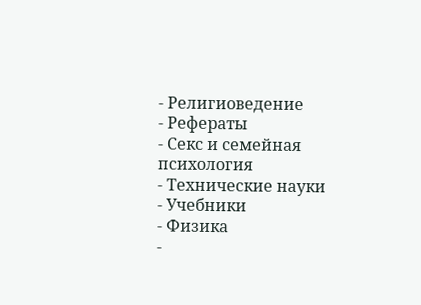- Религиоведение
- Рефераты
- Секс и семейная психология
- Технические науки
- Учебники
- Физика
-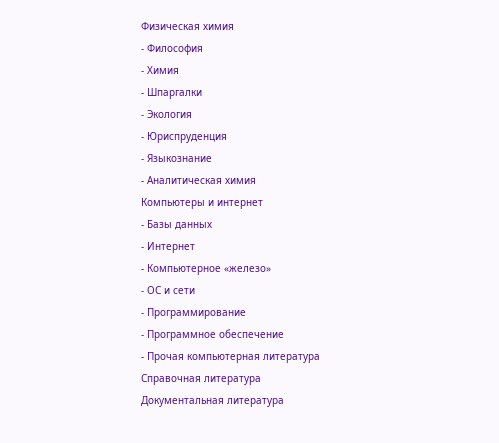Физическая химия
- Философия
- Химия
- Шпаргалки
- Экология
- Юриспруденция
- Языкознание
- Аналитическая химия
Компьютеры и интернет
- Базы данных
- Интернет
- Компьютерное «железо»
- ОС и сети
- Программирование
- Программное обеспечение
- Прочая компьютерная литература
Справочная литература
Документальная литература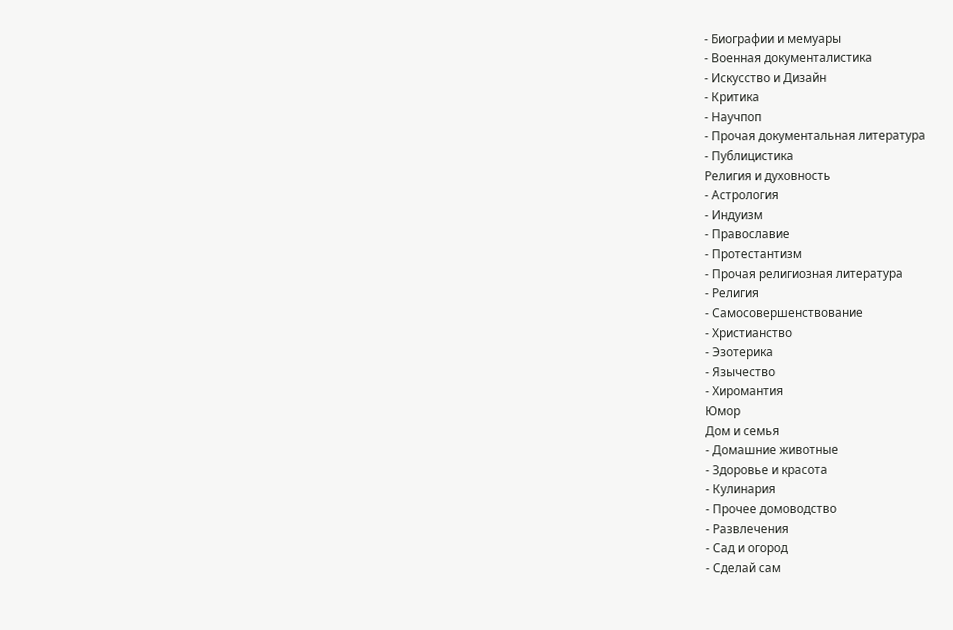- Биографии и мемуары
- Военная документалистика
- Искусство и Дизайн
- Критика
- Научпоп
- Прочая документальная литература
- Публицистика
Религия и духовность
- Астрология
- Индуизм
- Православие
- Протестантизм
- Прочая религиозная литература
- Религия
- Самосовершенствование
- Христианство
- Эзотерика
- Язычество
- Хиромантия
Юмор
Дом и семья
- Домашние животные
- Здоровье и красота
- Кулинария
- Прочее домоводство
- Развлечения
- Сад и огород
- Сделай сам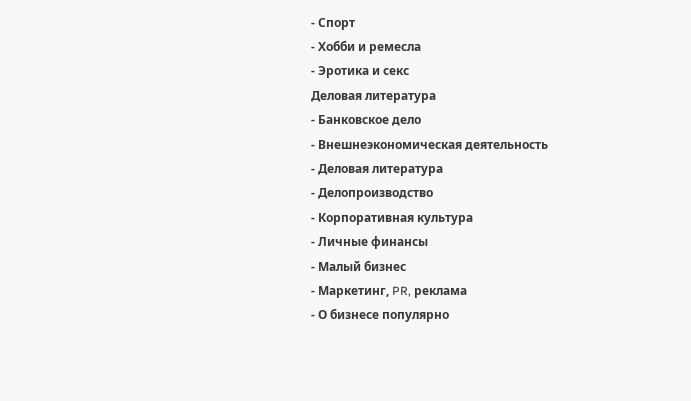- Спорт
- Хобби и ремесла
- Эротика и секс
Деловая литература
- Банковское дело
- Внешнеэкономическая деятельность
- Деловая литература
- Делопроизводство
- Корпоративная культура
- Личные финансы
- Малый бизнес
- Маркетинг, PR, реклама
- О бизнесе популярно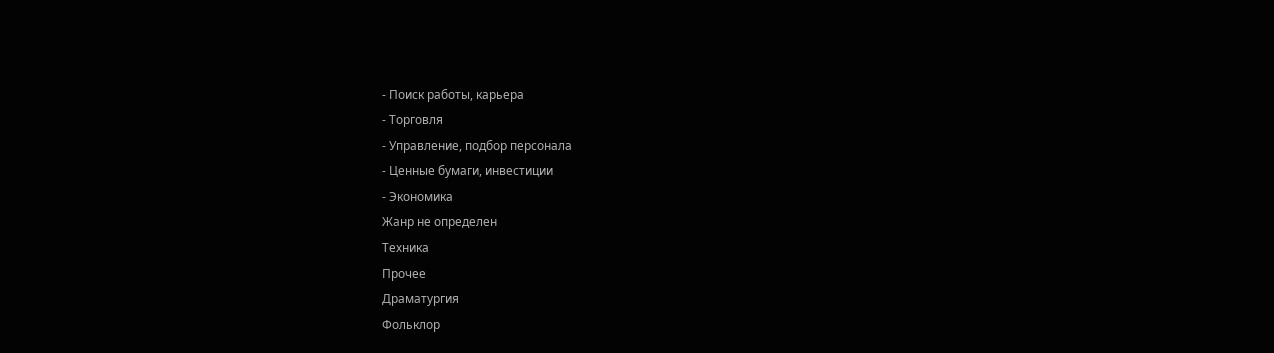- Поиск работы, карьера
- Торговля
- Управление, подбор персонала
- Ценные бумаги, инвестиции
- Экономика
Жанр не определен
Техника
Прочее
Драматургия
Фольклор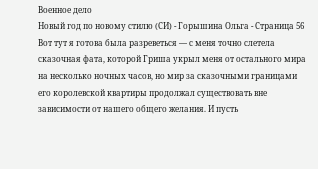Военное дело
Новый год по новому стилю (СИ) - Горышина Ольга - Страница 56
Вот тут я готова была разреветься — с меня точно слетела сказочная фата, которой Гриша укрыл меня от остального мира на несколько ночных часов, но мир за сказочными границами его королевской квартиры продолжал существовать вне зависимости от нашего общего желания. И пусть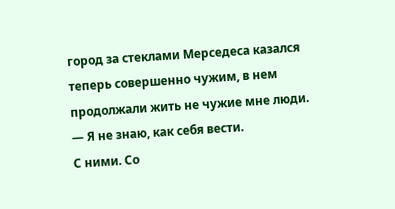город за стеклами Мерседеса казался теперь совершенно чужим, в нем продолжали жить не чужие мне люди.
— Я не знаю, как себя вести.
С ними. Со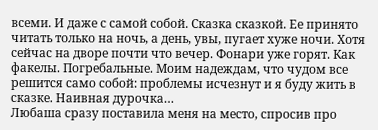всеми. И даже с самой собой. Сказка сказкой. Ее принято читать только на ночь, а день, увы, пугает хуже ночи. Хотя сейчас на дворе почти что вечер. Фонари уже горят. Как факелы. Погребальные. Моим надеждам, что чудом все решится само собой: проблемы исчезнут и я буду жить в сказке. Наивная дурочка…
Любаша сразу поставила меня на место, спросив про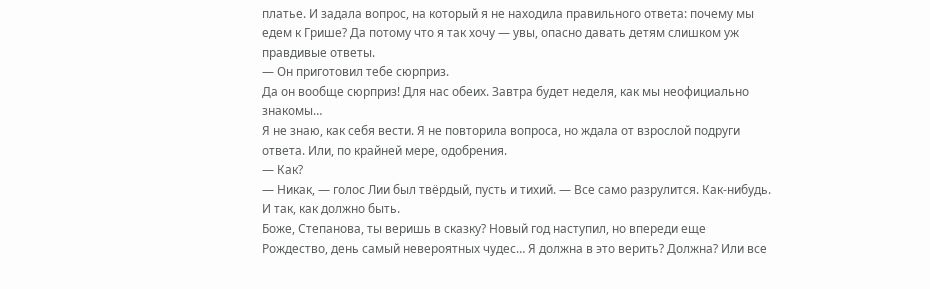платье. И задала вопрос, на который я не находила правильного ответа: почему мы едем к Грише? Да потому что я так хочу — увы, опасно давать детям слишком уж правдивые ответы.
— Он приготовил тебе сюрприз.
Да он вообще сюрприз! Для нас обеих. Завтра будет неделя, как мы неофициально знакомы…
Я не знаю, как себя вести. Я не повторила вопроса, но ждала от взрослой подруги ответа. Или, по крайней мере, одобрения.
— Как?
— Никак, — голос Лии был твёрдый, пусть и тихий. — Все само разрулится. Как-нибудь. И так, как должно быть.
Боже, Степанова, ты веришь в сказку? Новый год наступил, но впереди еще Рождество, день самый невероятных чудес… Я должна в это верить? Должна? Или все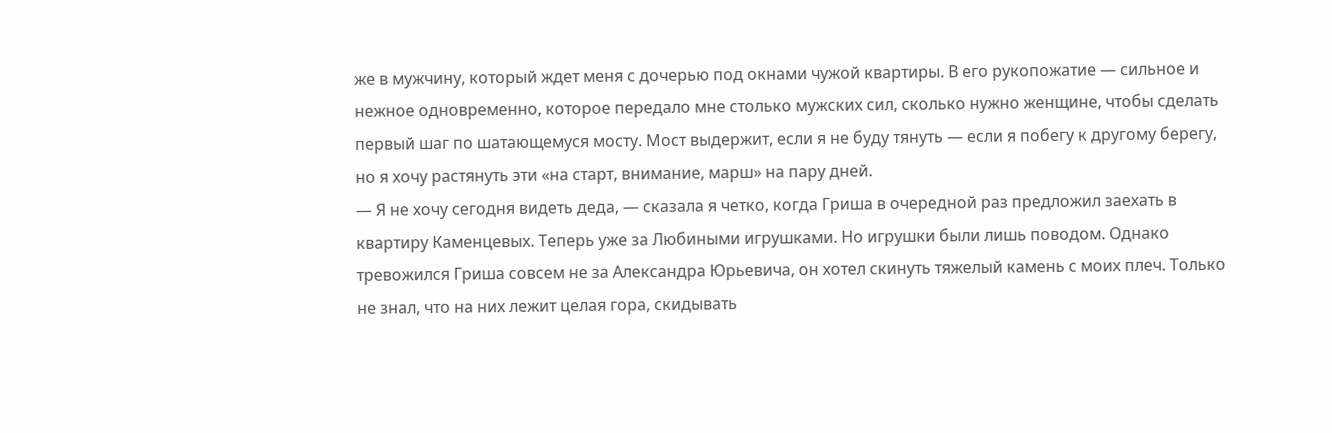же в мужчину, который ждет меня с дочерью под окнами чужой квартиры. В его рукопожатие — сильное и нежное одновременно, которое передало мне столько мужских сил, сколько нужно женщине, чтобы сделать первый шаг по шатающемуся мосту. Мост выдержит, если я не буду тянуть — если я побегу к другому берегу, но я хочу растянуть эти «на старт, внимание, марш» на пару дней.
— Я не хочу сегодня видеть деда, — сказала я четко, когда Гриша в очередной раз предложил заехать в квартиру Каменцевых. Теперь уже за Любиными игрушками. Но игрушки были лишь поводом. Однако тревожился Гриша совсем не за Александра Юрьевича, он хотел скинуть тяжелый камень с моих плеч. Только не знал, что на них лежит целая гора, скидывать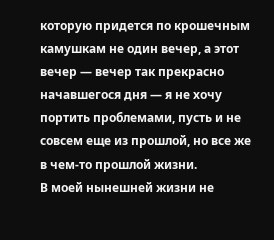которую придется по крошечным камушкам не один вечер, а этот вечер — вечер так прекрасно начавшегося дня — я не хочу портить проблемами, пусть и не совсем еще из прошлой, но все же в чем-то прошлой жизни.
В моей нынешней жизни не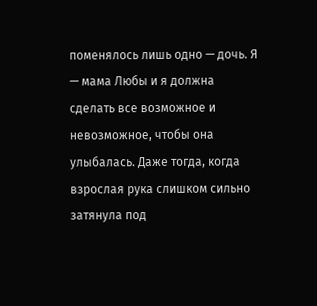поменялось лишь одно — дочь. Я — мама Любы и я должна сделать все возможное и невозможное, чтобы она улыбалась. Даже тогда, когда взрослая рука слишком сильно затянула под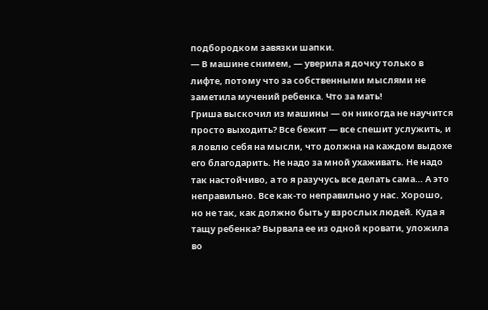подбородком завязки шапки.
— В машине снимем, — уверила я дочку только в лифте, потому что за собственными мыслями не заметила мучений ребенка. Что за мать!
Гриша выскочил из машины — он никогда не научится просто выходить? Все бежит — все спешит услужить, и я ловлю себя на мысли, что должна на каждом выдохе его благодарить. Не надо за мной ухаживать. Не надо так настойчиво, а то я разучусь все делать сама… А это неправильно. Все как-то неправильно у нас. Хорошо, но не так, как должно быть у взрослых людей. Куда я тащу ребенка? Вырвала ее из одной кровати, уложила во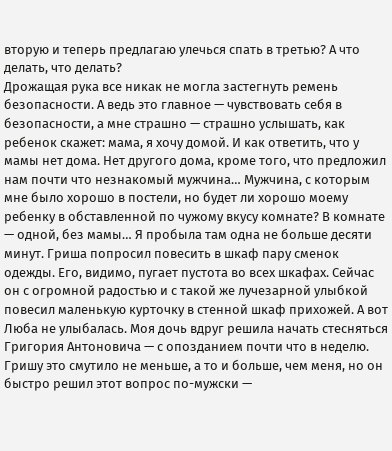вторую и теперь предлагаю улечься спать в третью? А что делать, что делать?
Дрожащая рука все никак не могла застегнуть ремень безопасности. А ведь это главное — чувствовать себя в безопасности, а мне страшно — страшно услышать, как ребенок скажет: мама, я хочу домой. И как ответить, что у мамы нет дома. Нет другого дома, кроме того, что предложил нам почти что незнакомый мужчина… Мужчина, с которым мне было хорошо в постели, но будет ли хорошо моему ребенку в обставленной по чужому вкусу комнате? В комнате — одной, без мамы… Я пробыла там одна не больше десяти минут. Гриша попросил повесить в шкаф пару сменок одежды. Его, видимо, пугает пустота во всех шкафах. Сейчас он с огромной радостью и с такой же лучезарной улыбкой повесил маленькую курточку в стенной шкаф прихожей. А вот Люба не улыбалась. Моя дочь вдруг решила начать стесняться Григория Антоновича — с опозданием почти что в неделю.
Гришу это смутило не меньше, а то и больше, чем меня, но он быстро решил этот вопрос по-мужски —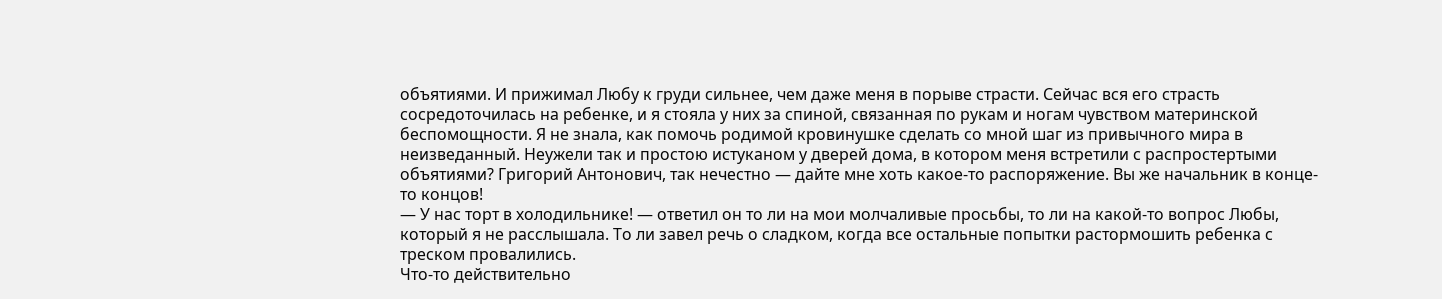объятиями. И прижимал Любу к груди сильнее, чем даже меня в порыве страсти. Сейчас вся его страсть сосредоточилась на ребенке, и я стояла у них за спиной, связанная по рукам и ногам чувством материнской беспомощности. Я не знала, как помочь родимой кровинушке сделать со мной шаг из привычного мира в неизведанный. Неужели так и простою истуканом у дверей дома, в котором меня встретили с распростертыми объятиями? Григорий Антонович, так нечестно — дайте мне хоть какое-то распоряжение. Вы же начальник в конце-то концов!
— У нас торт в холодильнике! — ответил он то ли на мои молчаливые просьбы, то ли на какой-то вопрос Любы, который я не расслышала. То ли завел речь о сладком, когда все остальные попытки растормошить ребенка с треском провалились.
Что-то действительно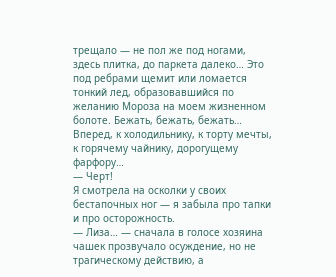трещало — не пол же под ногами, здесь плитка, до паркета далеко… Это под ребрами щемит или ломается тонкий лед, образовавшийся по желанию Мороза на моем жизненном болоте. Бежать, бежать, бежать… Вперед, к холодильнику, к торту мечты, к горячему чайнику, дорогущему фарфору…
— Черт!
Я смотрела на осколки у своих бестапочных ног — я забыла про тапки и про осторожность.
— Лиза… — сначала в голосе хозяина чашек прозвучало осуждение, но не трагическому действию, а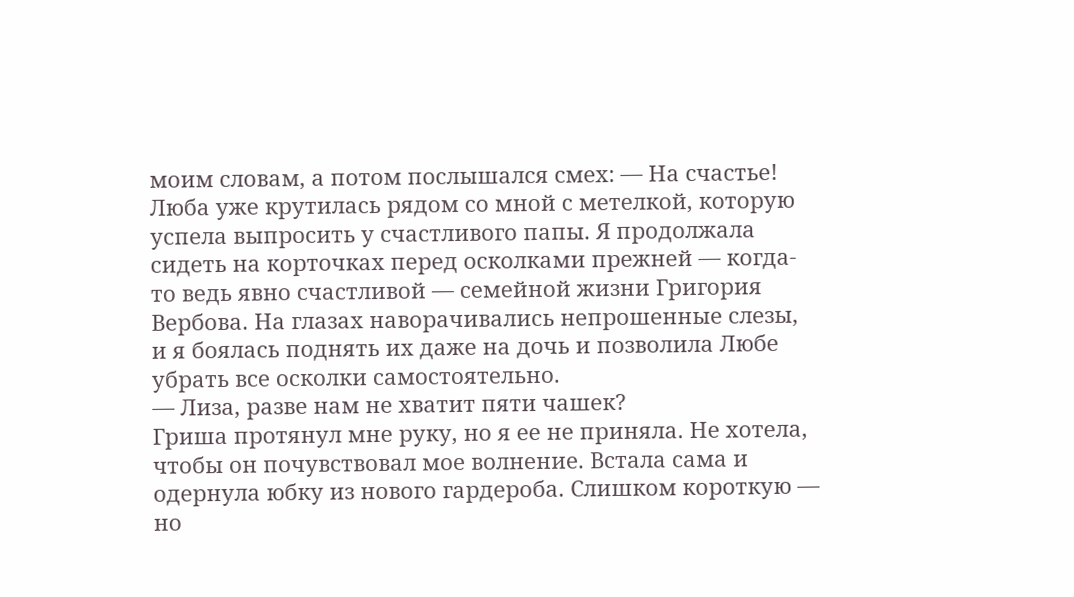моим словам, а потом послышался смех: — На счастье!
Люба уже крутилась рядом со мной с метелкой, которую успела выпросить у счастливого папы. Я продолжала сидеть на корточках перед осколками прежней — когда-то ведь явно счастливой — семейной жизни Григория Вербова. На глазах наворачивались непрошенные слезы, и я боялась поднять их даже на дочь и позволила Любе убрать все осколки самостоятельно.
— Лиза, разве нам не хватит пяти чашек?
Гриша протянул мне руку, но я ее не приняла. Не хотела, чтобы он почувствовал мое волнение. Встала сама и одернула юбку из нового гардероба. Слишком короткую — но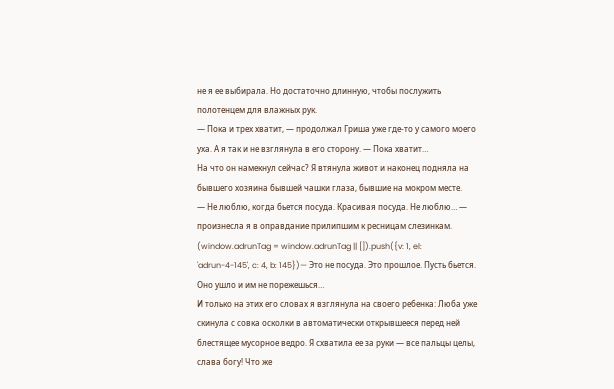не я ее выбирала. Но достаточно длинную, чтобы послужить полотенцем для влажных рук.
— Пока и трех хватит, — продолжал Гриша уже где-то у самого моего уха. А я так и не взглянула в его сторону. — Пока хватит…
На что он намекнул сейчас? Я втянула живот и наконец подняла на бывшего хозяина бывшей чашки глаза, бывшие на мокром месте.
— Не люблю, когда бьется посуда. Красивая посуда. Не люблю… — произнесла я в оправдание прилипшим к ресницам слезинкам.
(window.adrunTag = window.adrunTag || []).push({v: 1, el: 'adrun-4-145', c: 4, b: 145})— Это не посуда. Это прошлое. Пусть бьется. Оно ушло и им не порежешься…
И только на этих его словах я взглянула на своего ребенка: Люба уже скинула с совка осколки в автоматически открывшееся перед ней блестящее мусорное ведро. Я схватила ее за руки — все пальцы целы, слава богу! Что же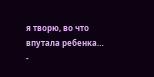я творю, во что впутала ребенка…
-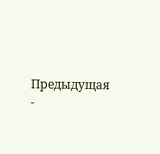Предыдущая
-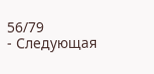56/79
- Следующая